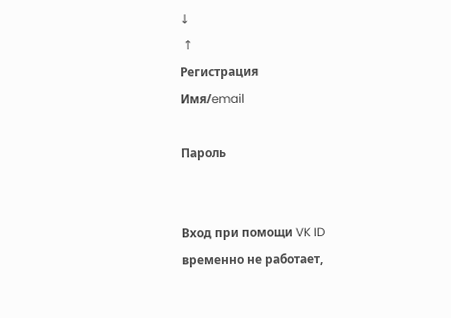↓
 ↑
Регистрация
Имя/email

Пароль


Вход при помощи VK ID
временно не работает,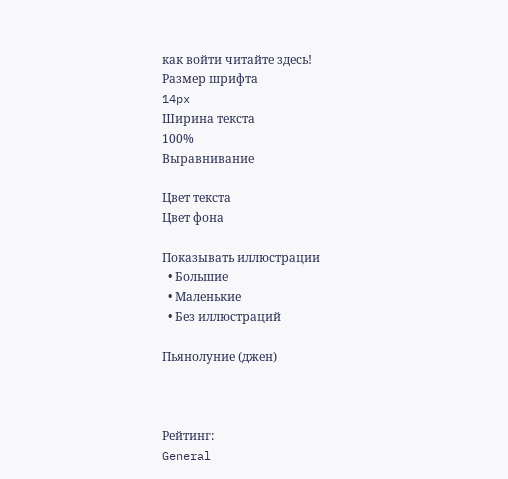как войти читайте здесь!
Размер шрифта
14px
Ширина текста
100%
Выравнивание

Цвет текста
Цвет фона

Показывать иллюстрации
  • Большие
  • Маленькие
  • Без иллюстраций

Пьянолуние (джен)



Рейтинг:
General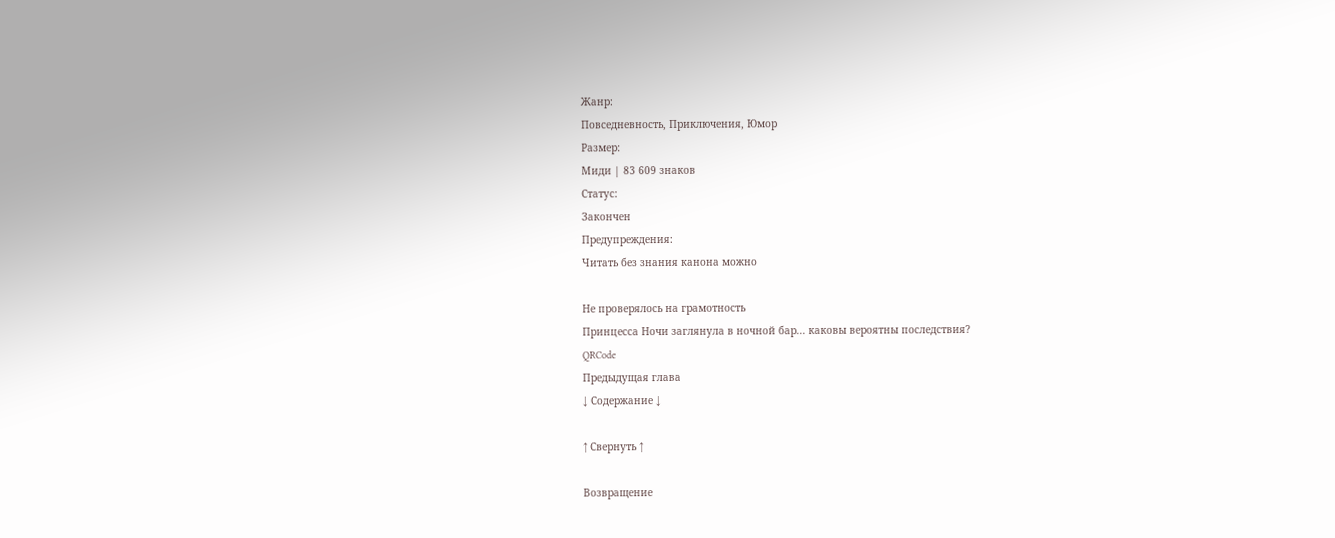Жанр:
Повседневность, Приключения, Юмор
Размер:
Миди | 83 609 знаков
Статус:
Закончен
Предупреждения:
Читать без знания канона можно

Не проверялось на грамотность
Принцесса Ночи заглянула в ночной бар... каковы вероятны последствия?
QRCode
Предыдущая глава
↓ Содержание ↓

↑ Свернуть ↑

Возвращение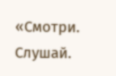«Смотри. Слушай.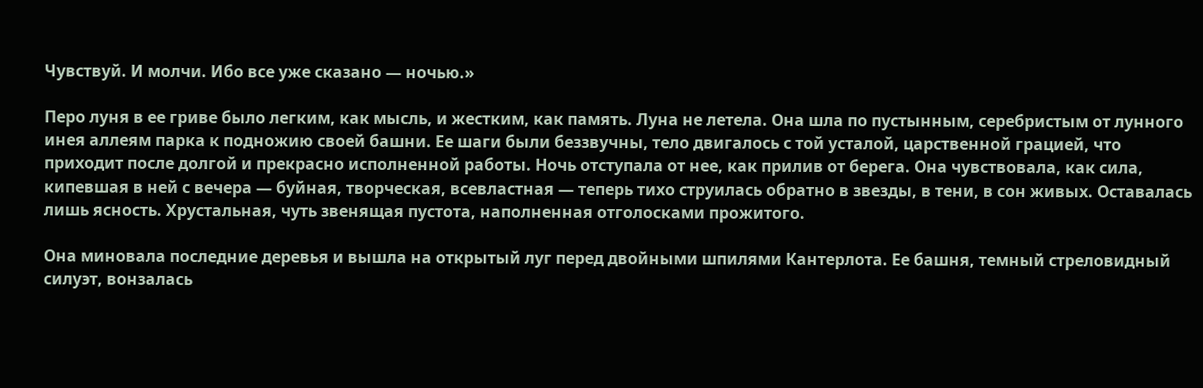Чувствуй. И молчи. Ибо все уже сказано — ночью.»

Перо луня в ее гриве было легким, как мысль, и жестким, как память. Луна не летела. Она шла по пустынным, серебристым от лунного инея аллеям парка к подножию своей башни. Ее шаги были беззвучны, тело двигалось с той усталой, царственной грацией, что приходит после долгой и прекрасно исполненной работы. Ночь отступала от нее, как прилив от берега. Она чувствовала, как сила, кипевшая в ней с вечера — буйная, творческая, всевластная — теперь тихо струилась обратно в звезды, в тени, в сон живых. Оставалась лишь ясность. Хрустальная, чуть звенящая пустота, наполненная отголосками прожитого.

Она миновала последние деревья и вышла на открытый луг перед двойными шпилями Кантерлота. Ее башня, темный стреловидный силуэт, вонзалась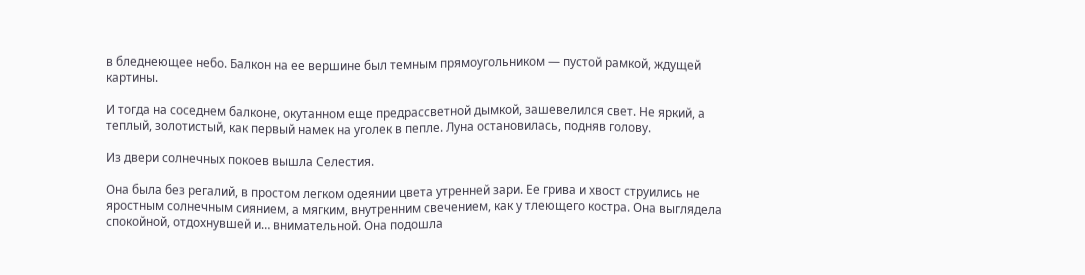в бледнеющее небо. Балкон на ее вершине был темным прямоугольником — пустой рамкой, ждущей картины.

И тогда на соседнем балконе, окутанном еще предрассветной дымкой, зашевелился свет. Не яркий, а теплый, золотистый, как первый намек на уголек в пепле. Луна остановилась, подняв голову.

Из двери солнечных покоев вышла Селестия.

Она была без регалий, в простом легком одеянии цвета утренней зари. Ее грива и хвост струились не яростным солнечным сиянием, а мягким, внутренним свечением, как у тлеющего костра. Она выглядела спокойной, отдохнувшей и… внимательной. Она подошла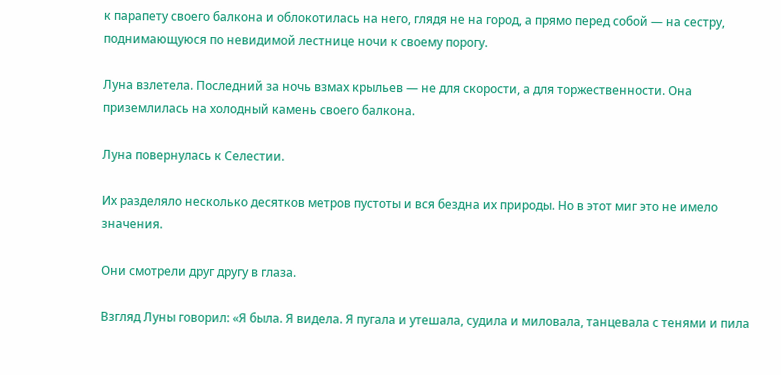к парапету своего балкона и облокотилась на него, глядя не на город, а прямо перед собой — на сестру, поднимающуюся по невидимой лестнице ночи к своему порогу.

Луна взлетела. Последний за ночь взмах крыльев — не для скорости, а для торжественности. Она приземлилась на холодный камень своего балкона.

Луна повернулась к Селестии.

Их разделяло несколько десятков метров пустоты и вся бездна их природы. Но в этот миг это не имело значения.

Они смотрели друг другу в глаза.

Взгляд Луны говорил: «Я была. Я видела. Я пугала и утешала, судила и миловала, танцевала с тенями и пила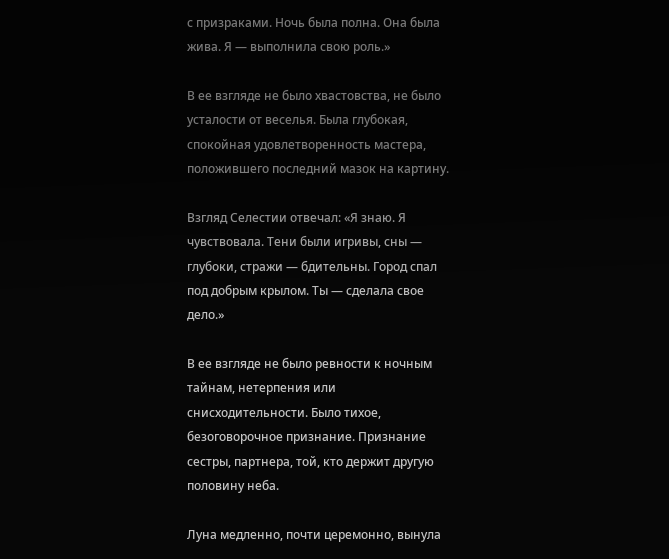с призраками. Ночь была полна. Она была жива. Я — выполнила свою роль.»

В ее взгляде не было хвастовства, не было усталости от веселья. Была глубокая, спокойная удовлетворенность мастера, положившего последний мазок на картину.

Взгляд Селестии отвечал: «Я знаю. Я чувствовала. Тени были игривы, сны — глубоки, стражи — бдительны. Город спал под добрым крылом. Ты — сделала свое дело.»

В ее взгляде не было ревности к ночным тайнам, нетерпения или снисходительности. Было тихое, безоговорочное признание. Признание сестры, партнера, той, кто держит другую половину неба.

Луна медленно, почти церемонно, вынула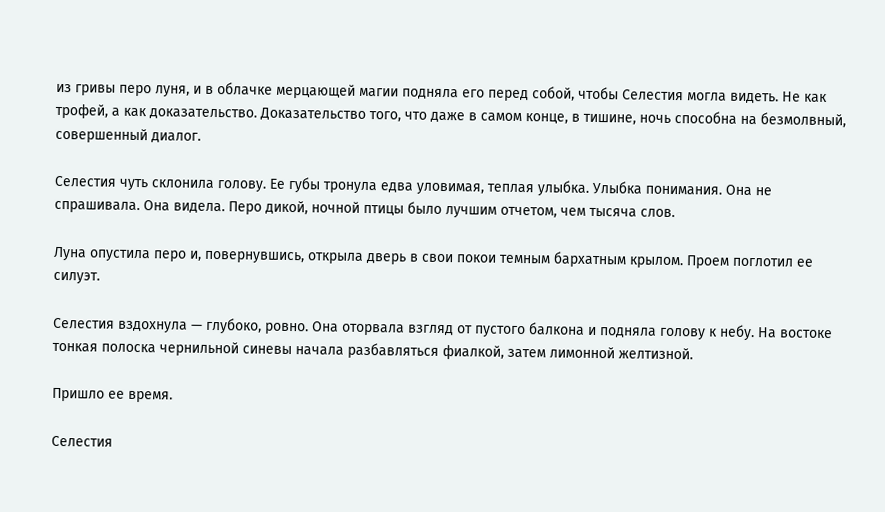из гривы перо луня, и в облачке мерцающей магии подняла его перед собой, чтобы Селестия могла видеть. Не как трофей, а как доказательство. Доказательство того, что даже в самом конце, в тишине, ночь способна на безмолвный, совершенный диалог.

Селестия чуть склонила голову. Ее губы тронула едва уловимая, теплая улыбка. Улыбка понимания. Она не спрашивала. Она видела. Перо дикой, ночной птицы было лучшим отчетом, чем тысяча слов.

Луна опустила перо и, повернувшись, открыла дверь в свои покои темным бархатным крылом. Проем поглотил ее силуэт.

Селестия вздохнула — глубоко, ровно. Она оторвала взгляд от пустого балкона и подняла голову к небу. На востоке тонкая полоска чернильной синевы начала разбавляться фиалкой, затем лимонной желтизной.

Пришло ее время.

Селестия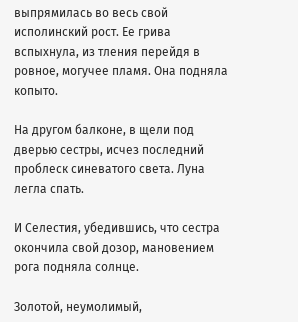выпрямилась во весь свой исполинский рост. Ее грива вспыхнула, из тления перейдя в ровное, могучее пламя. Она подняла копыто.

На другом балконе, в щели под дверью сестры, исчез последний проблеск синеватого света. Луна легла спать.

И Селестия, убедившись, что сестра окончила свой дозор, мановением рога подняла солнце.

Золотой, неумолимый,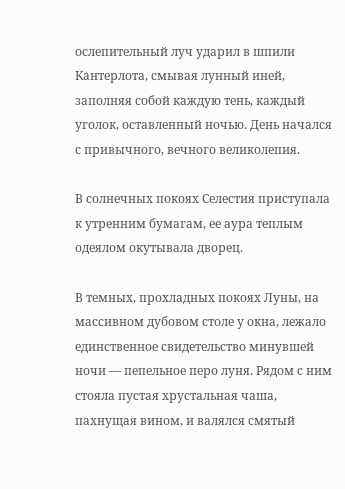ослепительный луч ударил в шпили Кантерлота, смывая лунный иней, заполняя собой каждую тень, каждый уголок, оставленный ночью. День начался с привычного, вечного великолепия.

В солнечных покоях Селестия приступала к утренним бумагам, ее аура теплым одеялом окутывала дворец.

В темных, прохладных покоях Луны, на массивном дубовом столе у окна, лежало единственное свидетельство минувшей ночи — пепельное перо луня. Рядом с ним стояла пустая хрустальная чаша, пахнущая вином, и валялся смятый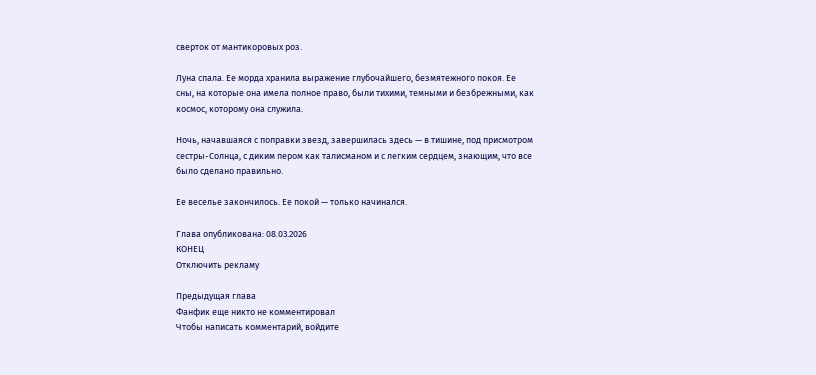сверток от мантикоровых роз.

Луна спала. Ее морда хранила выражение глубочайшего, безмятежного покоя. Ее сны, на которые она имела полное право, были тихими, темными и безбрежными, как космос, которому она служила.

Ночь, начавшаяся с поправки звезд, завершилась здесь — в тишине, под присмотром сестры-Солнца, с диким пером как талисманом и с легким сердцем, знающим, что все было сделано правильно.

Ее веселье закончилось. Ее покой — только начинался.

Глава опубликована: 08.03.2026
КОНЕЦ
Отключить рекламу

Предыдущая глава
Фанфик еще никто не комментировал
Чтобы написать комментарий, войдите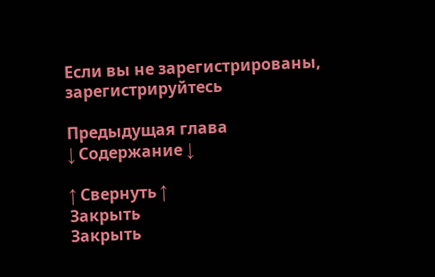Если вы не зарегистрированы, зарегистрируйтесь

Предыдущая глава
↓ Содержание ↓

↑ Свернуть ↑
Закрыть
Закрыть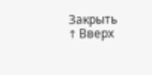Закрыть
↑ Вверх